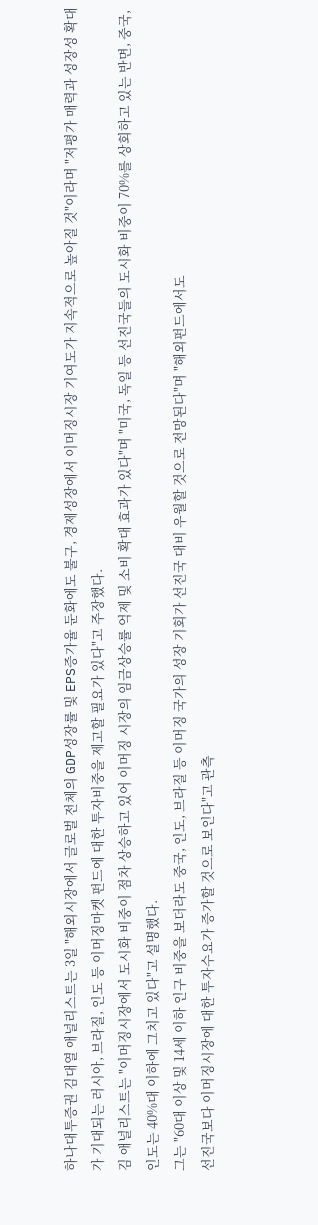하나대투증권 김대열 애널리스트는 3일 "해외시장에서 글로벌 전체의 GDP성장률 및 EPS증가율 둔화에도 불구, 경제성장에서 이머징시장 기여도가 지속적으로 높아질 것"이라며 "저평가 매력과 성장성 확대가 기대되는 러시아, 브라질, 인도 등 이머징마켓 펀드에 대한 투자비중을 제고할 필요가 있다"고 주장했다.
김 애널리스트는 "이머징시장에서 도시화 비중이 점차 상승하고 있어 이머징 시장의 임금상승률 억제 및 소비 확대 효과가 있다"며 "미국, 독일 등 선진국들의 도시화 비중이 70%를 상회하고 있는 반면, 중국, 인도는 40%대 이하에 그치고 있다"고 설명했다.
그는 "60대 이상 및 14세 이하 인구 비중을 보더라도 중국, 인도, 브라질 등 이머징 국가의 성장 기회가 선진국 대비 우월할 것으로 전망된다"며 "해외펀드에서도
선진국보다 이머징시장에 대한 투자수요가 증가할 것으로 보인다"고 관측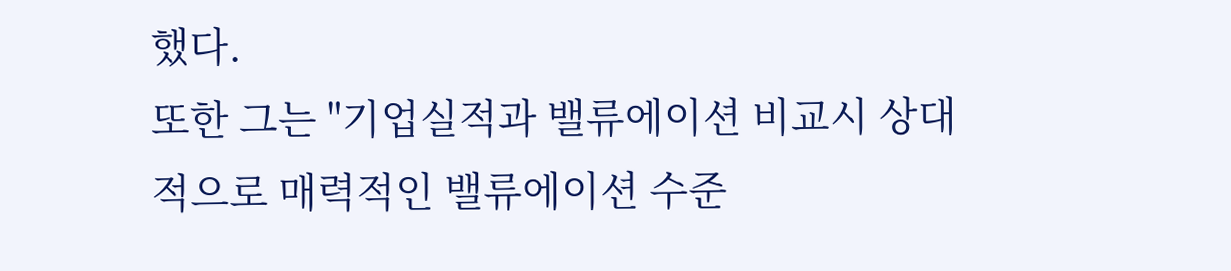했다.
또한 그는 "기업실적과 밸류에이션 비교시 상대적으로 매력적인 밸류에이션 수준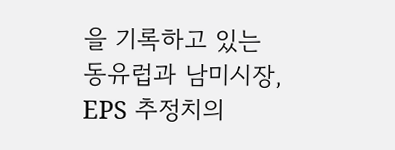을 기록하고 있는 동유럽과 남미시장, EPS 추정치의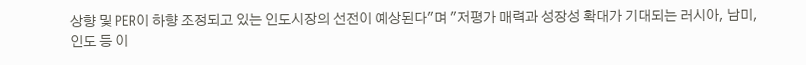상향 및 PER이 하향 조정되고 있는 인도시장의 선전이 예상된다"며 "저평가 매력과 성장성 확대가 기대되는 러시아, 남미, 인도 등 이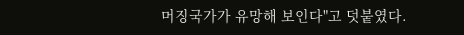머징국가가 유망해 보인다"고 덧붙였다.